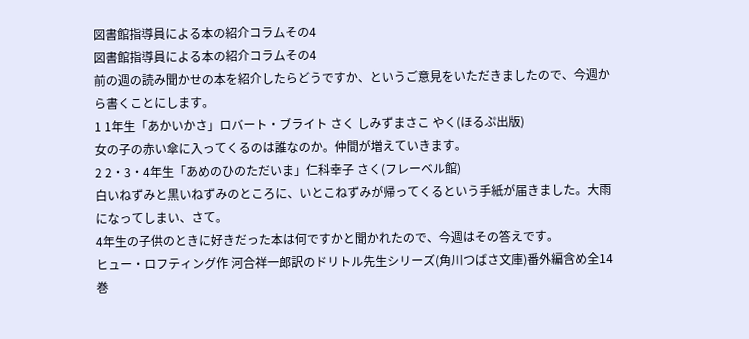図書館指導員による本の紹介コラムその4
図書館指導員による本の紹介コラムその4
前の週の読み聞かせの本を紹介したらどうですか、というご意見をいただきましたので、今週から書くことにします。
1 1年生「あかいかさ」ロバート・ブライト さく しみずまさこ やく(ほるぷ出版)
女の子の赤い傘に入ってくるのは誰なのか。仲間が増えていきます。
2 2・3・4年生「あめのひのただいま」仁科幸子 さく(フレーベル館)
白いねずみと黒いねずみのところに、いとこねずみが帰ってくるという手紙が届きました。大雨になってしまい、さて。
4年生の子供のときに好きだった本は何ですかと聞かれたので、今週はその答えです。
ヒュー・ロフティング作 河合祥一郎訳のドリトル先生シリーズ(角川つばさ文庫)番外編含め全14巻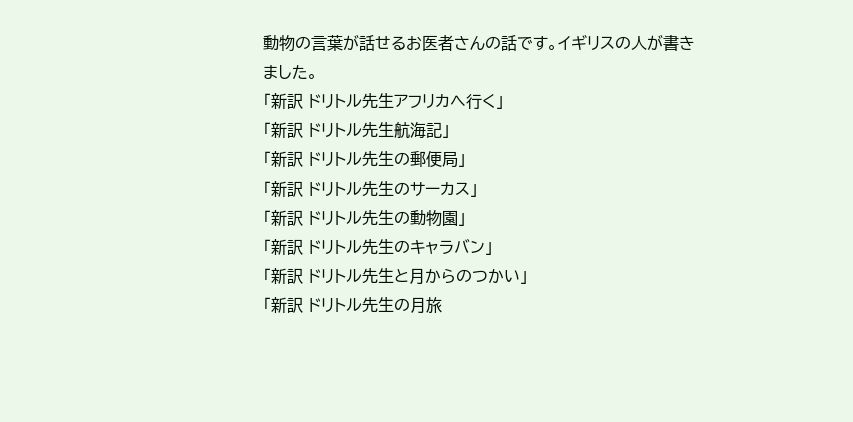動物の言葉が話せるお医者さんの話です。イギリスの人が書きました。
「新訳 ドリトル先生アフリカへ行く」
「新訳 ドリトル先生航海記」
「新訳 ドリトル先生の郵便局」
「新訳 ドリトル先生のサーカス」
「新訳 ドリトル先生の動物園」
「新訳 ドリトル先生のキャラバン」
「新訳 ドリトル先生と月からのつかい」
「新訳 ドリトル先生の月旅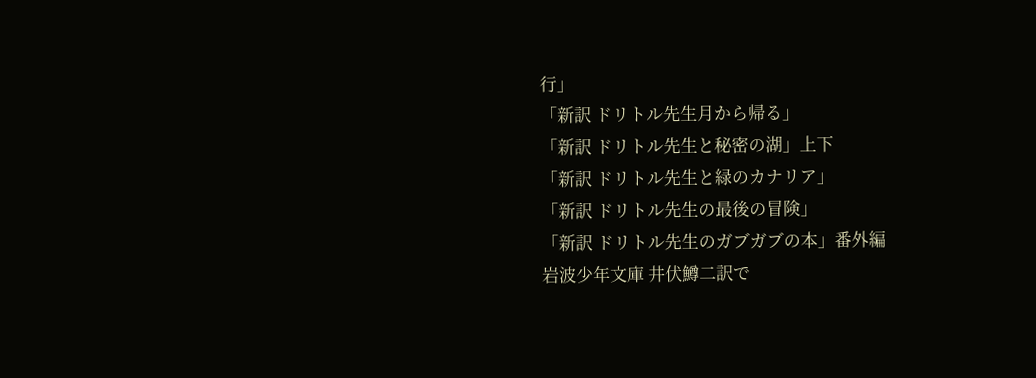行」
「新訳 ドリトル先生月から帰る」
「新訳 ドリトル先生と秘密の湖」上下
「新訳 ドリトル先生と緑のカナリア」
「新訳 ドリトル先生の最後の冒険」
「新訳 ドリトル先生のガブガブの本」番外編
岩波少年文庫 井伏鱒二訳で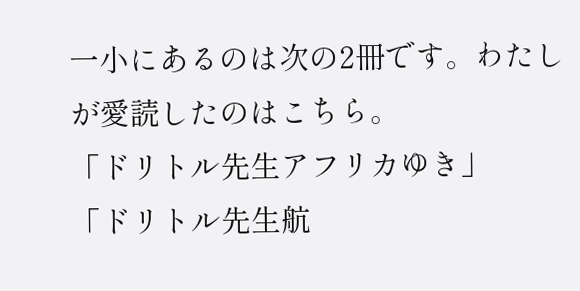一小にあるのは次の2冊です。わたしが愛読したのはこちら。
「ドリトル先生アフリカゆき」
「ドリトル先生航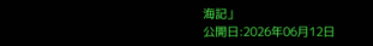海記」
公開日:2026年06月12日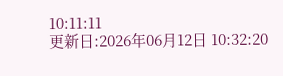10:11:11
更新日:2026年06月12日 10:32:20